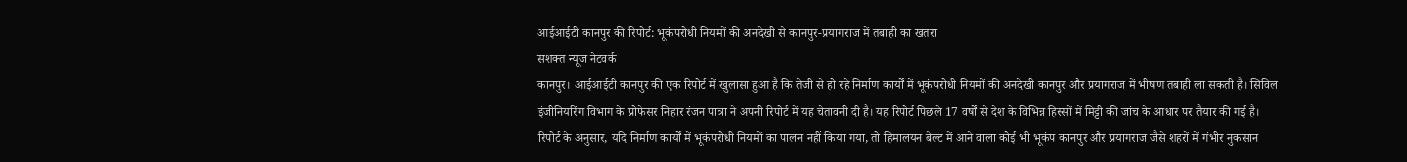आईआईटी कानपुर की रिपोर्ट: भूकंपरोधी नियमों की अनदेखी से कानपुर-प्रयागराज में तबाही का खतरा
सशक्त न्यूज नेटवर्क
कानपुर। आईआईटी कानपुर की एक रिपोर्ट में खुलासा हुआ है कि तेजी से हो रहे निर्माण कार्यों में भूकंपरोधी नियमों की अनदेखी कानपुर और प्रयागराज में भीषण तबाही ला सकती है। सिविल इंजीनियरिंग विभाग के प्रोफेसर निहार रंजन पात्रा ने अपनी रिपोर्ट में यह चेतावनी दी है। यह रिपोर्ट पिछले 17 वर्षों से देश के विभिन्न हिस्सों में मिट्टी की जांच के आधार पर तैयार की गई है।
रिपोर्ट के अनुसार, यदि निर्माण कार्यों में भूकंपरोधी नियमों का पालन नहीं किया गया, तो हिमालयन बेल्ट में आने वाला कोई भी भूकंप कानपुर और प्रयागराज जैसे शहरों में गंभीर नुकसान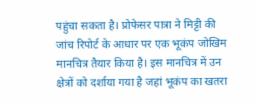पहुंचा सकता है। प्रोफेसर पात्रा ने मिट्टी की जांच रिपोर्ट के आधार पर एक भूकंप जोखिम मानचित्र तैयार किया है। इस मानचित्र में उन क्षेत्रों को दर्शाया गया है जहां भूकंप का खतरा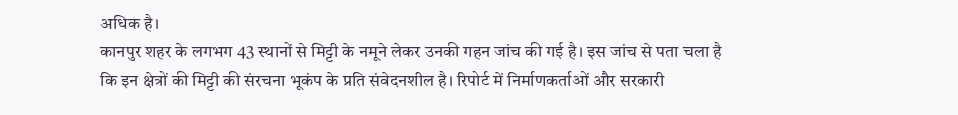अधिक है।
कानपुर शहर के लगभग 43 स्थानों से मिट्टी के नमूने लेकर उनकी गहन जांच की गई है। इस जांच से पता चला है कि इन क्षेत्रों की मिट्टी की संरचना भूकंप के प्रति संवेदनशील है। रिपोर्ट में निर्माणकर्ताओं और सरकारी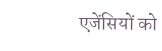एजेंसियों को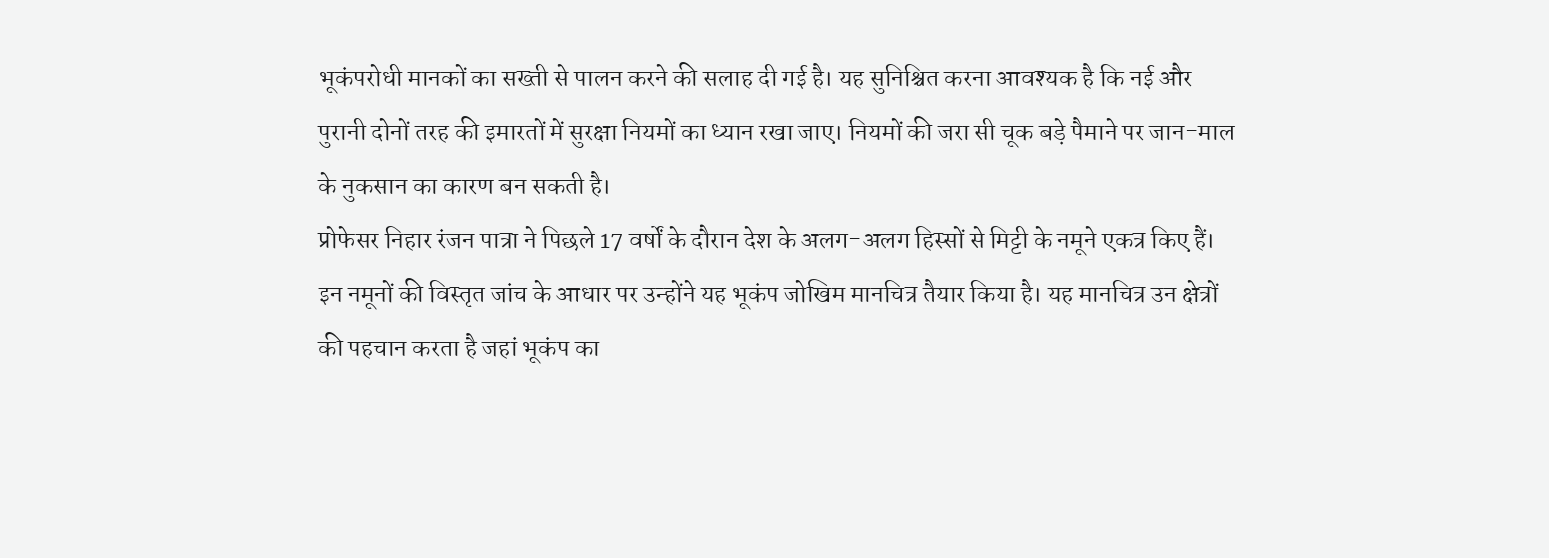भूकंपरोधी मानकों का सख्ती से पालन करने की सलाह दी गई है। यह सुनिश्चित करना आवश्यक है कि नई और पुरानी दोनों तरह की इमारतों में सुरक्षा नियमों का ध्यान रखा जाए। नियमों की जरा सी चूक बड़े पैमाने पर जान-माल के नुकसान का कारण बन सकती है।
प्रोफेसर निहार रंजन पात्रा ने पिछले 17 वर्षों के दौरान देश के अलग-अलग हिस्सों से मिट्टी के नमूने एकत्र किए हैं। इन नमूनों की विस्तृत जांच के आधार पर उन्होंने यह भूकंप जोखिम मानचित्र तैयार किया है। यह मानचित्र उन क्षेत्रों की पहचान करता है जहां भूकंप का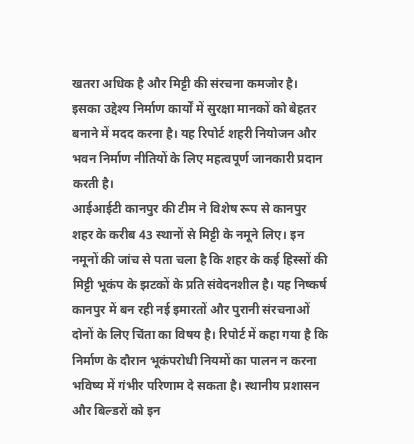खतरा अधिक है और मिट्टी की संरचना कमजोर है। इसका उद्देश्य निर्माण कार्यों में सुरक्षा मानकों को बेहतर बनाने में मदद करना है। यह रिपोर्ट शहरी नियोजन और भवन निर्माण नीतियों के लिए महत्वपूर्ण जानकारी प्रदान करती है।
आईआईटी कानपुर की टीम ने विशेष रूप से कानपुर शहर के करीब 43 स्थानों से मिट्टी के नमूने लिए। इन नमूनों की जांच से पता चला है कि शहर के कई हिस्सों की मिट्टी भूकंप के झटकों के प्रति संवेदनशील है। यह निष्कर्ष कानपुर में बन रही नई इमारतों और पुरानी संरचनाओं दोनों के लिए चिंता का विषय है। रिपोर्ट में कहा गया है कि निर्माण के दौरान भूकंपरोधी नियमों का पालन न करना भविष्य में गंभीर परिणाम दे सकता है। स्थानीय प्रशासन और बिल्डरों को इन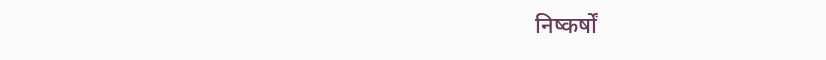निष्कर्षों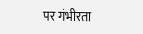पर गंभीरता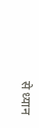से ध्यान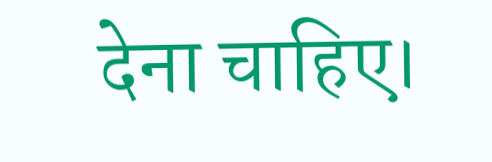देना चाहिए।